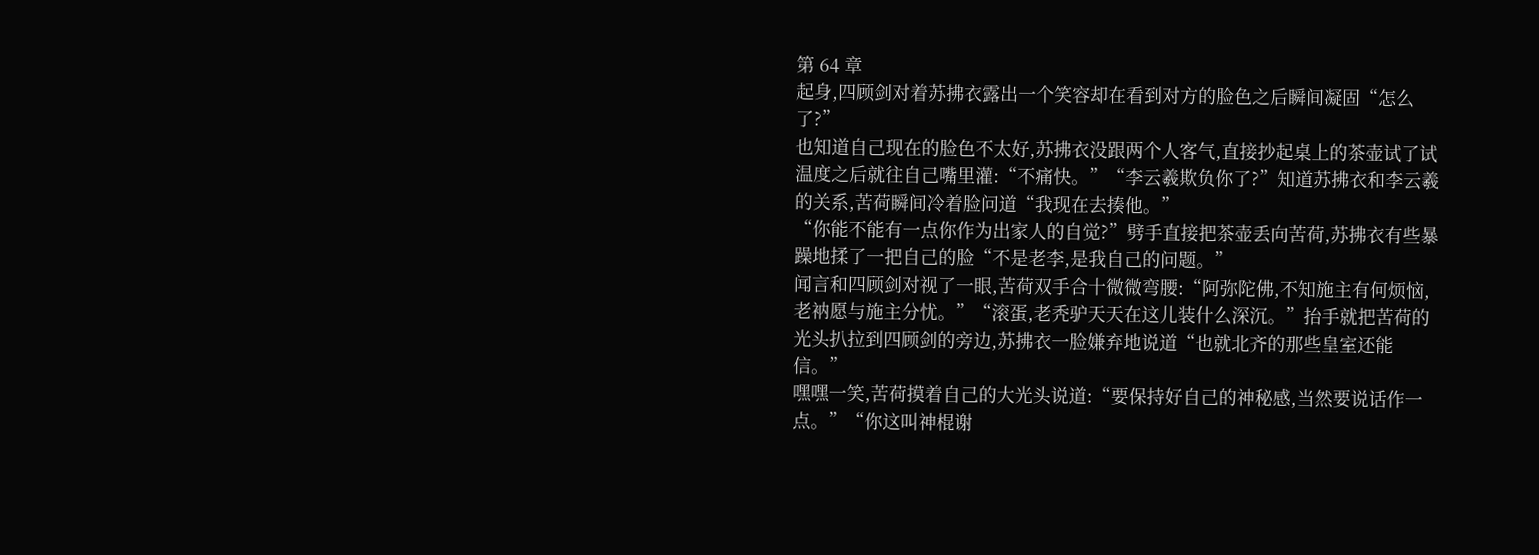第 64 章
起身,四顾剑对着苏拂衣露出一个笑容却在看到对方的脸色之后瞬间凝固“怎么了?”
也知道自己现在的脸色不太好,苏拂衣没跟两个人客气,直接抄起桌上的茶壶试了试温度之后就往自己嘴里灌:“不痛快。”“李云羲欺负你了?”知道苏拂衣和李云羲的关系,苦荷瞬间冷着脸问道“我现在去揍他。”
“你能不能有一点你作为出家人的自觉?”劈手直接把茶壶丢向苦荷,苏拂衣有些暴躁地揉了一把自己的脸“不是老李,是我自己的问题。”
闻言和四顾剑对视了一眼,苦荷双手合十微微弯腰:“阿弥陀佛,不知施主有何烦恼,老衲愿与施主分忧。”“滚蛋,老秃驴天天在这儿装什么深沉。”抬手就把苦荷的光头扒拉到四顾剑的旁边,苏拂衣一脸嫌弃地说道“也就北齐的那些皇室还能信。”
嘿嘿一笑,苦荷摸着自己的大光头说道:“要保持好自己的神秘感,当然要说话作一点。”“你这叫神棍谢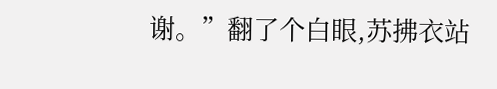谢。”翻了个白眼,苏拂衣站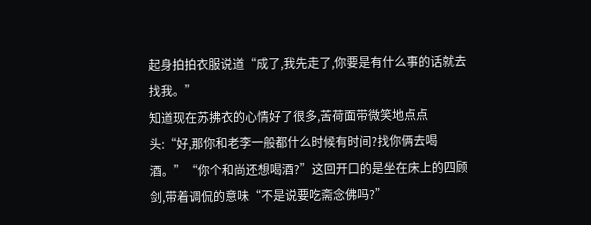起身拍拍衣服说道“成了,我先走了,你要是有什么事的话就去找我。”
知道现在苏拂衣的心情好了很多,苦荷面带微笑地点点头:“好,那你和老李一般都什么时候有时间?找你俩去喝酒。”“你个和尚还想喝酒?”这回开口的是坐在床上的四顾剑,带着调侃的意味“不是说要吃斋念佛吗?”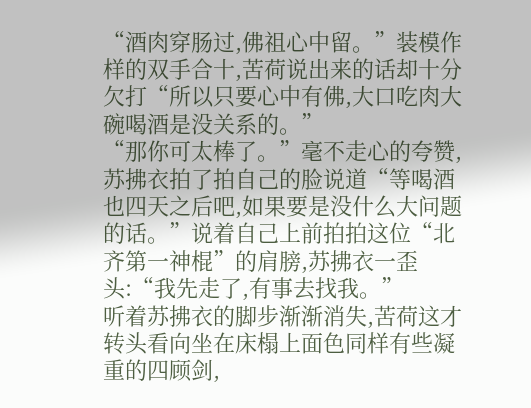“酒肉穿肠过,佛祖心中留。”装模作样的双手合十,苦荷说出来的话却十分欠打“所以只要心中有佛,大口吃肉大碗喝酒是没关系的。”
“那你可太棒了。”毫不走心的夸赞,苏拂衣拍了拍自己的脸说道“等喝酒也四天之后吧,如果要是没什么大问题的话。”说着自己上前拍拍这位“北齐第一神棍”的肩膀,苏拂衣一歪头:“我先走了,有事去找我。”
听着苏拂衣的脚步渐渐消失,苦荷这才转头看向坐在床榻上面色同样有些凝重的四顾剑,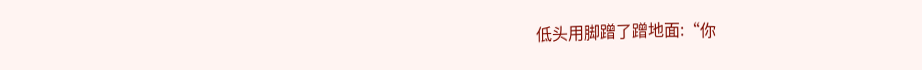低头用脚蹭了蹭地面:“你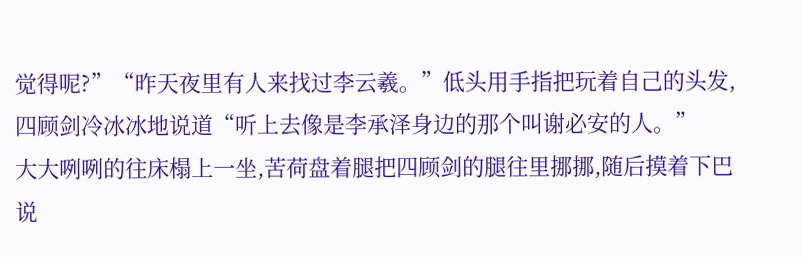觉得呢?”“昨天夜里有人来找过李云羲。”低头用手指把玩着自己的头发,四顾剑冷冰冰地说道“听上去像是李承泽身边的那个叫谢必安的人。”
大大咧咧的往床榻上一坐,苦荷盘着腿把四顾剑的腿往里挪挪,随后摸着下巴说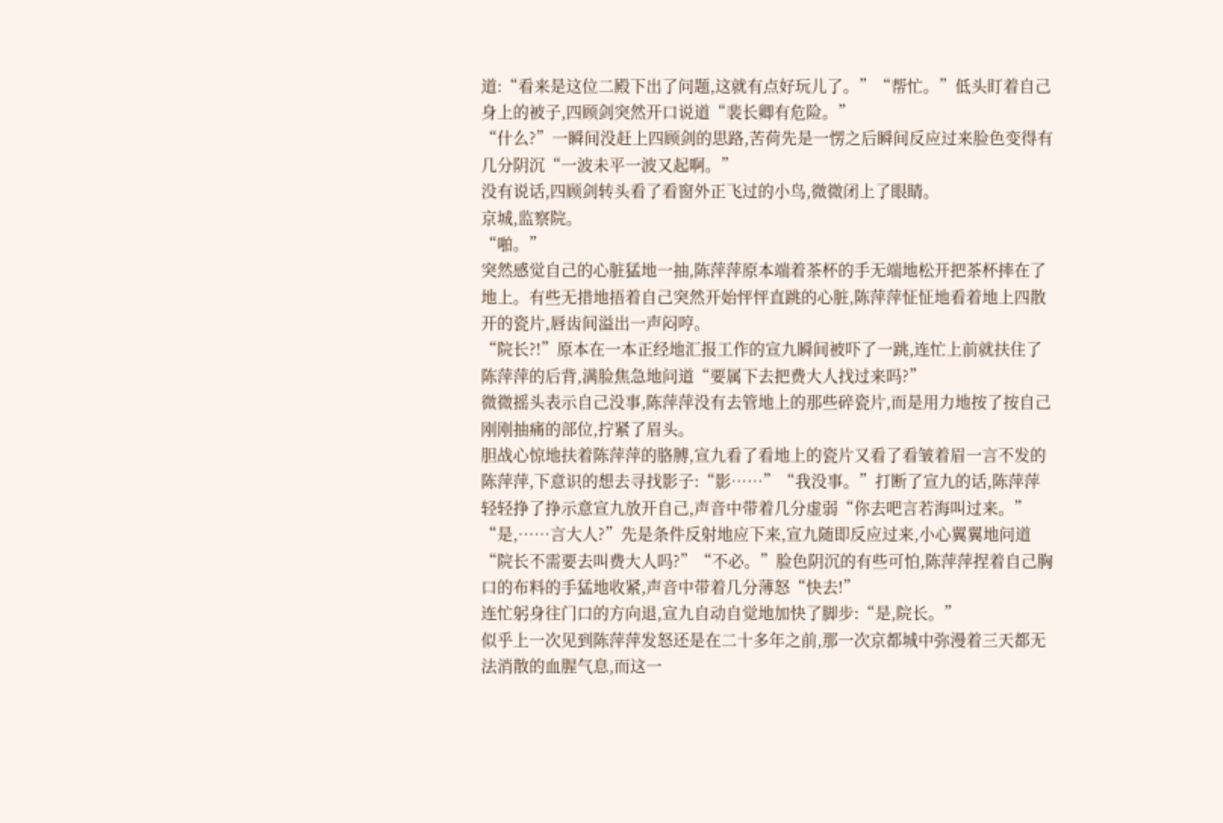道:“看来是这位二殿下出了问题,这就有点好玩儿了。”“帮忙。”低头盯着自己身上的被子,四顾剑突然开口说道“裴长卿有危险。”
“什么?”一瞬间没赶上四顾剑的思路,苦荷先是一愣之后瞬间反应过来脸色变得有几分阴沉“一波未平一波又起啊。”
没有说话,四顾剑转头看了看窗外正飞过的小鸟,微微闭上了眼睛。
京城,监察院。
“啪。”
突然感觉自己的心脏猛地一抽,陈萍萍原本端着茶杯的手无端地松开把茶杯摔在了地上。有些无措地捂着自己突然开始怦怦直跳的心脏,陈萍萍怔怔地看着地上四散开的瓷片,唇齿间溢出一声闷哼。
“院长?!”原本在一本正经地汇报工作的宣九瞬间被吓了一跳,连忙上前就扶住了陈萍萍的后背,满脸焦急地问道“要属下去把费大人找过来吗?”
微微摇头表示自己没事,陈萍萍没有去管地上的那些碎瓷片,而是用力地按了按自己刚刚抽痛的部位,拧紧了眉头。
胆战心惊地扶着陈萍萍的胳膊,宣九看了看地上的瓷片又看了看皱着眉一言不发的陈萍萍,下意识的想去寻找影子:“影……”“我没事。”打断了宣九的话,陈萍萍轻轻挣了挣示意宣九放开自己,声音中带着几分虚弱“你去吧言若海叫过来。”
“是,……言大人?”先是条件反射地应下来,宣九随即反应过来,小心翼翼地问道“院长不需要去叫费大人吗?”“不必。”脸色阴沉的有些可怕,陈萍萍捏着自己胸口的布料的手猛地收紧,声音中带着几分薄怒“快去!”
连忙躬身往门口的方向退,宣九自动自觉地加快了脚步:“是,院长。”
似乎上一次见到陈萍萍发怒还是在二十多年之前,那一次京都城中弥漫着三天都无法消散的血腥气息,而这一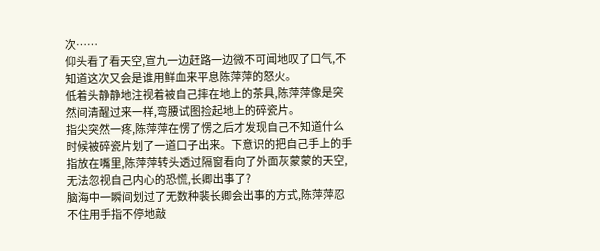次……
仰头看了看天空,宣九一边赶路一边微不可闻地叹了口气,不知道这次又会是谁用鲜血来平息陈萍萍的怒火。
低着头静静地注视着被自己摔在地上的茶具,陈萍萍像是突然间清醒过来一样,弯腰试图捡起地上的碎瓷片。
指尖突然一疼,陈萍萍在愣了愣之后才发现自己不知道什么时候被碎瓷片划了一道口子出来。下意识的把自己手上的手指放在嘴里,陈萍萍转头透过隔窗看向了外面灰蒙蒙的天空,无法忽视自己内心的恐慌,长卿出事了?
脑海中一瞬间划过了无数种裴长卿会出事的方式,陈萍萍忍不住用手指不停地敲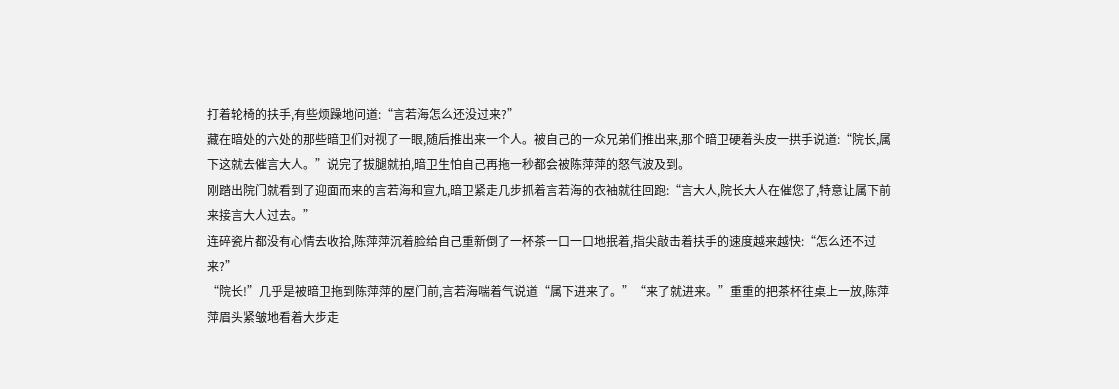打着轮椅的扶手,有些烦躁地问道:“言若海怎么还没过来?”
藏在暗处的六处的那些暗卫们对视了一眼,随后推出来一个人。被自己的一众兄弟们推出来,那个暗卫硬着头皮一拱手说道:“院长,属下这就去催言大人。”说完了拔腿就拍,暗卫生怕自己再拖一秒都会被陈萍萍的怒气波及到。
刚踏出院门就看到了迎面而来的言若海和宣九,暗卫紧走几步抓着言若海的衣袖就往回跑:“言大人,院长大人在催您了,特意让属下前来接言大人过去。”
连碎瓷片都没有心情去收拾,陈萍萍沉着脸给自己重新倒了一杯茶一口一口地抿着,指尖敲击着扶手的速度越来越快:“怎么还不过来?”
“院长!”几乎是被暗卫拖到陈萍萍的屋门前,言若海喘着气说道“属下进来了。”“来了就进来。”重重的把茶杯往桌上一放,陈萍萍眉头紧皱地看着大步走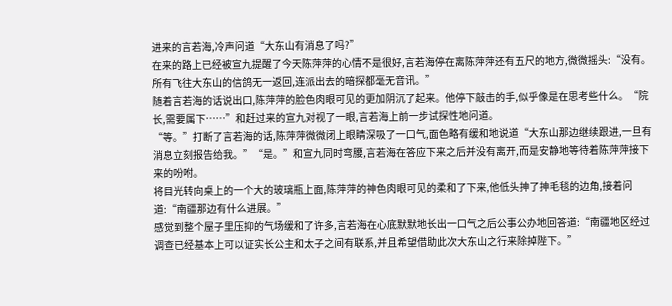进来的言若海,冷声问道“大东山有消息了吗?”
在来的路上已经被宣九提醒了今天陈萍萍的心情不是很好,言若海停在离陈萍萍还有五尺的地方,微微摇头:“没有。所有飞往大东山的信鸽无一返回,连派出去的暗探都毫无音讯。”
随着言若海的话说出口,陈萍萍的脸色肉眼可见的更加阴沉了起来。他停下敲击的手,似乎像是在思考些什么。“院长,需要属下……”和赶过来的宣九对视了一眼,言若海上前一步试探性地问道。
“等。”打断了言若海的话,陈萍萍微微闭上眼睛深吸了一口气,面色略有缓和地说道“大东山那边继续跟进,一旦有消息立刻报告给我。”“是。”和宣九同时弯腰,言若海在答应下来之后并没有离开,而是安静地等待着陈萍萍接下来的吩咐。
将目光转向桌上的一个大的玻璃瓶上面,陈萍萍的神色肉眼可见的柔和了下来,他低头抻了抻毛毯的边角,接着问道:“南疆那边有什么进展。”
感觉到整个屋子里压抑的气场缓和了许多,言若海在心底默默地长出一口气之后公事公办地回答道:“南疆地区经过调查已经基本上可以证实长公主和太子之间有联系,并且希望借助此次大东山之行来除掉陛下。”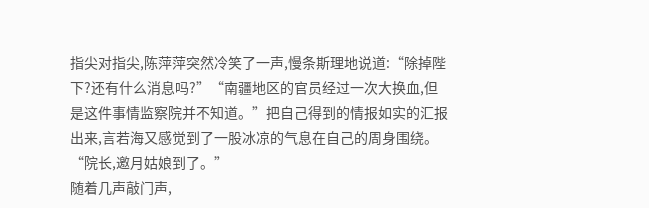指尖对指尖,陈萍萍突然冷笑了一声,慢条斯理地说道:“除掉陛下?还有什么消息吗?”“南疆地区的官员经过一次大换血,但是这件事情监察院并不知道。”把自己得到的情报如实的汇报出来,言若海又感觉到了一股冰凉的气息在自己的周身围绕。
“院长,邀月姑娘到了。”
随着几声敲门声,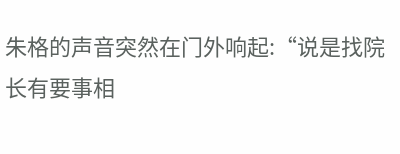朱格的声音突然在门外响起:“说是找院长有要事相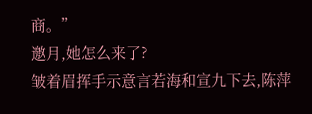商。”
邀月,她怎么来了?
皱着眉挥手示意言若海和宣九下去,陈萍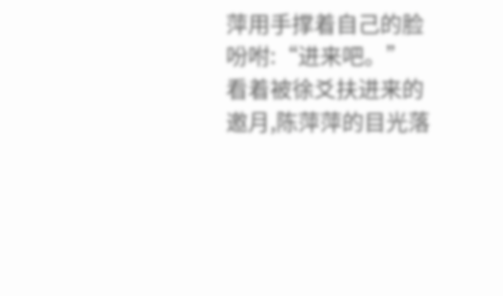萍用手撑着自己的脸吩咐:“进来吧。”
看着被徐爻扶进来的邀月,陈萍萍的目光落